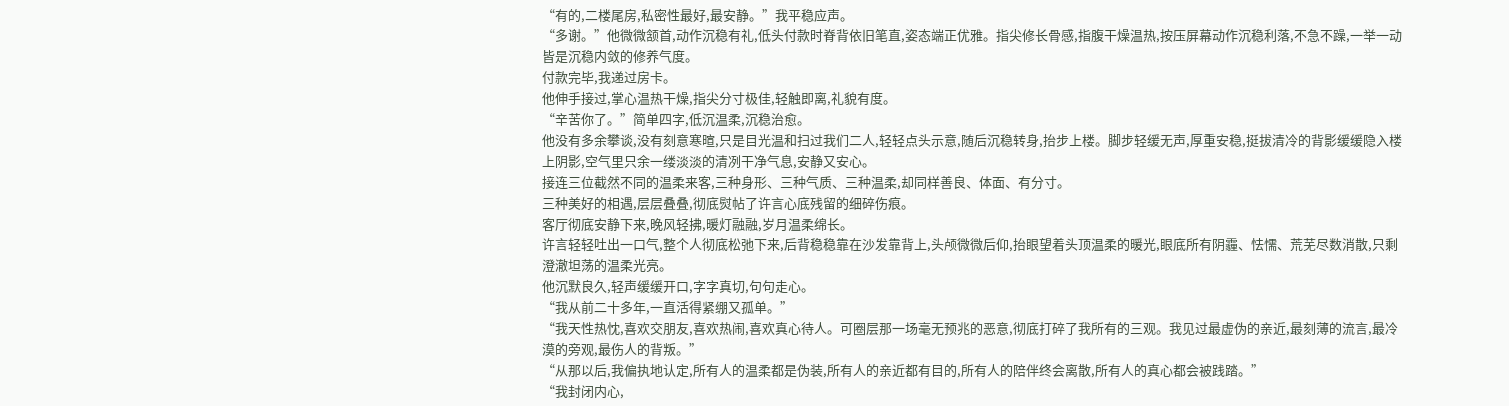“有的,二楼尾房,私密性最好,最安静。”我平稳应声。
“多谢。”他微微颔首,动作沉稳有礼,低头付款时脊背依旧笔直,姿态端正优雅。指尖修长骨感,指腹干燥温热,按压屏幕动作沉稳利落,不急不躁,一举一动皆是沉稳内敛的修养气度。
付款完毕,我递过房卡。
他伸手接过,掌心温热干燥,指尖分寸极佳,轻触即离,礼貌有度。
“辛苦你了。”简单四字,低沉温柔,沉稳治愈。
他没有多余攀谈,没有刻意寒暄,只是目光温和扫过我们二人,轻轻点头示意,随后沉稳转身,抬步上楼。脚步轻缓无声,厚重安稳,挺拔清冷的背影缓缓隐入楼上阴影,空气里只余一缕淡淡的清冽干净气息,安静又安心。
接连三位截然不同的温柔来客,三种身形、三种气质、三种温柔,却同样善良、体面、有分寸。
三种美好的相遇,层层叠叠,彻底熨帖了许言心底残留的细碎伤痕。
客厅彻底安静下来,晚风轻拂,暖灯融融,岁月温柔绵长。
许言轻轻吐出一口气,整个人彻底松弛下来,后背稳稳靠在沙发靠背上,头颅微微后仰,抬眼望着头顶温柔的暖光,眼底所有阴霾、怯懦、荒芜尽数消散,只剩澄澈坦荡的温柔光亮。
他沉默良久,轻声缓缓开口,字字真切,句句走心。
“我从前二十多年,一直活得紧绷又孤单。”
“我天性热忱,喜欢交朋友,喜欢热闹,喜欢真心待人。可圈层那一场毫无预兆的恶意,彻底打碎了我所有的三观。我见过最虚伪的亲近,最刻薄的流言,最冷漠的旁观,最伤人的背叛。”
“从那以后,我偏执地认定,所有人的温柔都是伪装,所有人的亲近都有目的,所有人的陪伴终会离散,所有人的真心都会被践踏。”
“我封闭内心,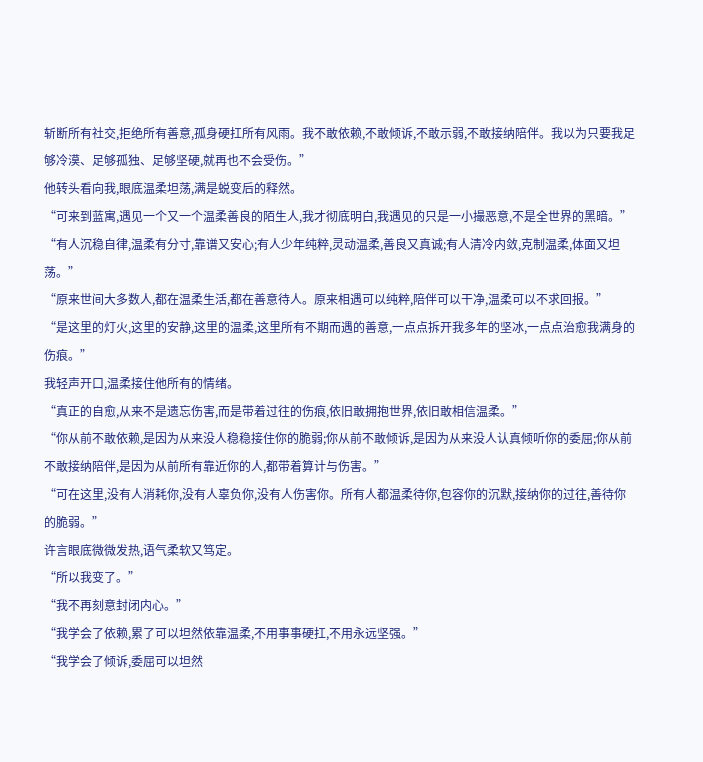斩断所有社交,拒绝所有善意,孤身硬扛所有风雨。我不敢依赖,不敢倾诉,不敢示弱,不敢接纳陪伴。我以为只要我足够冷漠、足够孤独、足够坚硬,就再也不会受伤。”
他转头看向我,眼底温柔坦荡,满是蜕变后的释然。
“可来到蓝寓,遇见一个又一个温柔善良的陌生人,我才彻底明白,我遇见的只是一小撮恶意,不是全世界的黑暗。”
“有人沉稳自律,温柔有分寸,靠谱又安心;有人少年纯粹,灵动温柔,善良又真诚;有人清冷内敛,克制温柔,体面又坦荡。”
“原来世间大多数人,都在温柔生活,都在善意待人。原来相遇可以纯粹,陪伴可以干净,温柔可以不求回报。”
“是这里的灯火,这里的安静,这里的温柔,这里所有不期而遇的善意,一点点拆开我多年的坚冰,一点点治愈我满身的伤痕。”
我轻声开口,温柔接住他所有的情绪。
“真正的自愈,从来不是遗忘伤害,而是带着过往的伤痕,依旧敢拥抱世界,依旧敢相信温柔。”
“你从前不敢依赖,是因为从来没人稳稳接住你的脆弱;你从前不敢倾诉,是因为从来没人认真倾听你的委屈;你从前不敢接纳陪伴,是因为从前所有靠近你的人,都带着算计与伤害。”
“可在这里,没有人消耗你,没有人辜负你,没有人伤害你。所有人都温柔待你,包容你的沉默,接纳你的过往,善待你的脆弱。”
许言眼底微微发热,语气柔软又笃定。
“所以我变了。”
“我不再刻意封闭内心。”
“我学会了依赖,累了可以坦然依靠温柔,不用事事硬扛,不用永远坚强。”
“我学会了倾诉,委屈可以坦然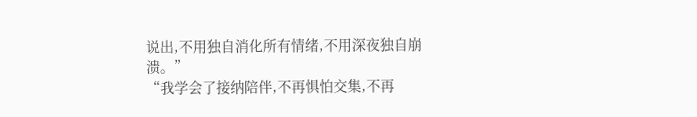说出,不用独自消化所有情绪,不用深夜独自崩溃。”
“我学会了接纳陪伴,不再惧怕交集,不再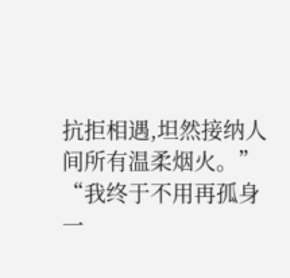抗拒相遇,坦然接纳人间所有温柔烟火。”
“我终于不用再孤身一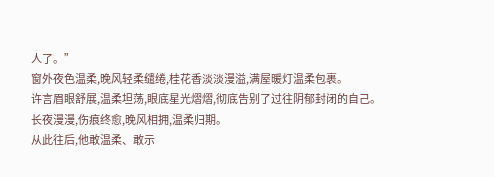人了。”
窗外夜色温柔,晚风轻柔缱绻,桂花香淡淡漫溢,满屋暖灯温柔包裹。
许言眉眼舒展,温柔坦荡,眼底星光熠熠,彻底告别了过往阴郁封闭的自己。
长夜漫漫,伤痕终愈,晚风相拥,温柔归期。
从此往后,他敢温柔、敢示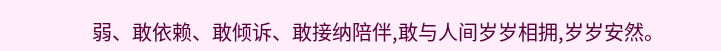弱、敢依赖、敢倾诉、敢接纳陪伴,敢与人间岁岁相拥,岁岁安然。